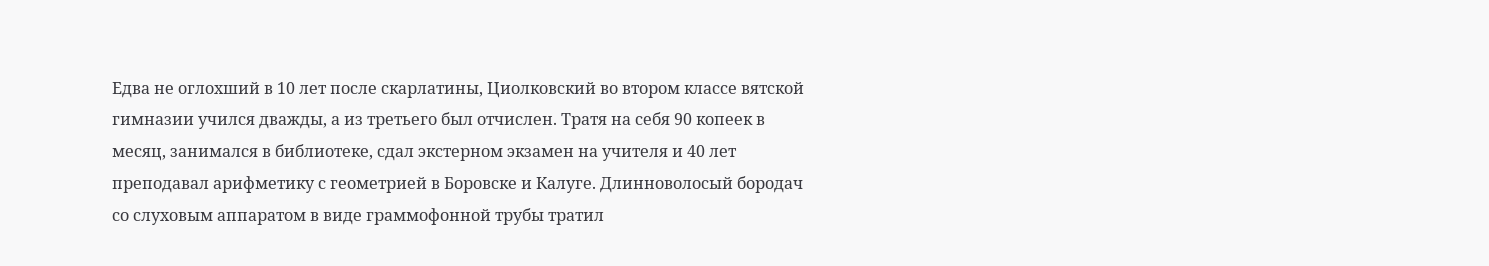Едва не оглохший в 10 лет после скарлатины, Циолковский во втором классе вятской гимназии учился дважды, а из третьего был отчислен. Тратя на себя 90 копеек в месяц, занимался в библиотеке, сдал экстерном экзамен на учителя и 40 лет преподавал арифметику с геометрией в Боровске и Калуге. Длинноволосый бородач со слуховым аппаратом в виде граммофонной трубы тратил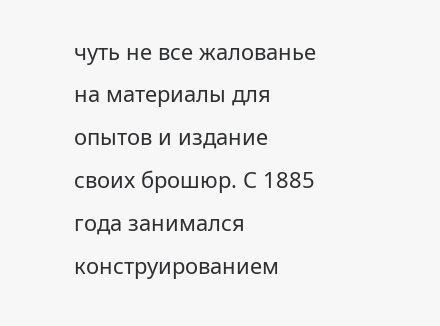чуть не все жалованье на материалы для опытов и издание своих брошюр. С 1885 года занимался конструированием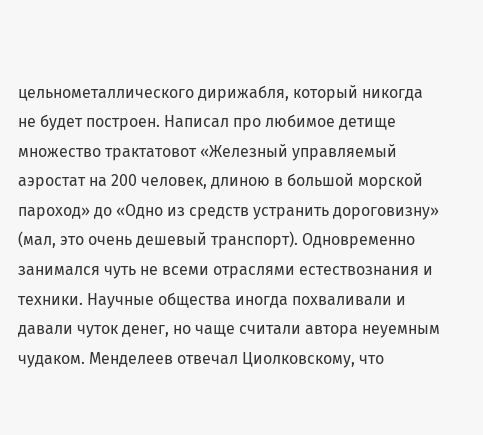цельнометаллического дирижабля, который никогда не будет построен. Написал про любимое детище множество трактатовот «Железный управляемый аэростат на 200 человек, длиною в большой морской пароход» до «Одно из средств устранить дороговизну» (мал, это очень дешевый транспорт). Одновременно занимался чуть не всеми отраслями естествознания и техники. Научные общества иногда похваливали и давали чуток денег, но чаще считали автора неуемным чудаком. Менделеев отвечал Циолковскому, что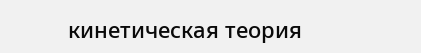кинетическая теория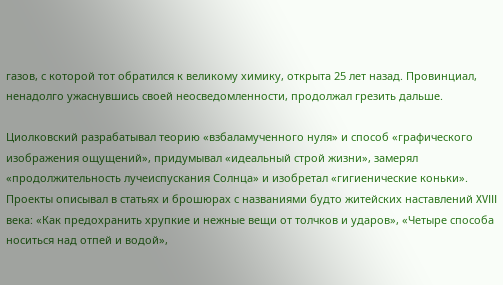газов, с которой тот обратился к великому химику, открыта 25 лет назад. Провинциал, ненадолго ужаснувшись своей неосведомленности, продолжал грезить дальше.

Циолковский разрабатывал теорию «взбаламученного нуля» и способ «графического изображения ощущений», придумывал «идеальный строй жизни», замерял «продолжительность лучеиспускания Солнца» и изобретал «гигиенические коньки». Проекты описывал в статьях и брошюрах с названиями будто житейских наставлений XVIII века: «Как предохранить хрупкие и нежные вещи от толчков и ударов», «Четыре способа носиться над отпей и водой»,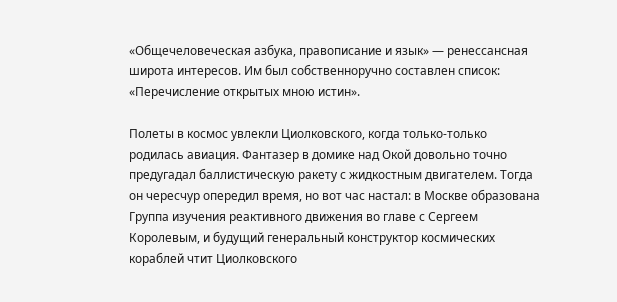«Общечеловеческая азбука, правописание и язык» — ренессансная широта интересов. Им был собственноручно составлен список: «Перечисление открытых мною истин».

Полеты в космос увлекли Циолковского, когда только-только родилась авиация. Фантазер в домике над Окой довольно точно предугадал баллистическую ракету с жидкостным двигателем. Тогда он чересчур опередил время, но вот час настал: в Москве образована Группа изучения реактивного движения во главе с Сергеем Королевым, и будущий генеральный конструктор космических кораблей чтит Циолковского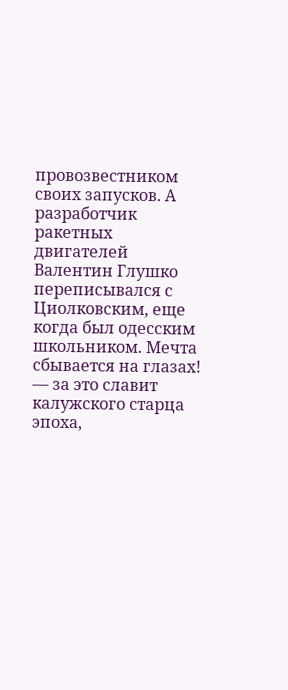провозвестником своих запусков. А разработчик ракетных двигателей Валентин Глушко переписывался с Циолковским, еще когда был одесским школьником. Мечта сбывается на глазах! — за это славит калужского старца эпоха,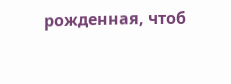рожденная, чтоб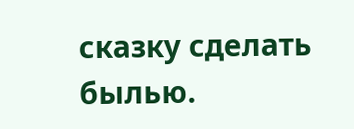сказку сделать былью.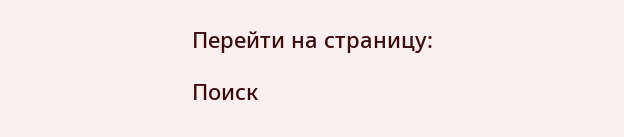Перейти на страницу:

Поиск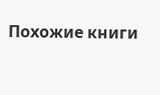Похожие книги